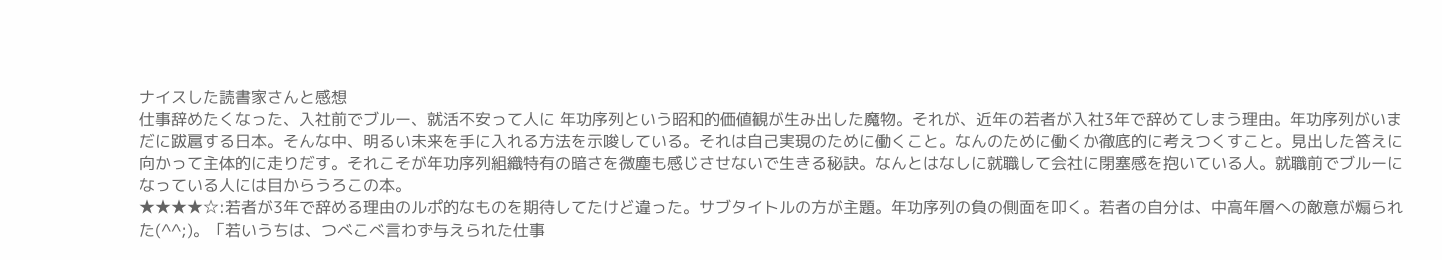ナイスした読書家さんと感想
仕事辞めたくなった、入社前でブルー、就活不安って人に 年功序列という昭和的価値観が生み出した魔物。それが、近年の若者が入社3年で辞めてしまう理由。年功序列がいまだに跋扈する日本。そんな中、明るい未来を手に入れる方法を示唆している。それは自己実現のために働くこと。なんのために働くか徹底的に考えつくすこと。見出した答えに向かって主体的に走りだす。それこそが年功序列組織特有の暗さを微塵も感じさせないで生きる秘訣。なんとはなしに就職して会社に閉塞感を抱いている人。就職前でブルーになっている人には目からうろこの本。
★★★★☆:若者が3年で辞める理由のルポ的なものを期待してたけど違った。サブタイトルの方が主題。年功序列の負の側面を叩く。若者の自分は、中高年層への敵意が煽られた(^^;)。「若いうちは、つべこべ言わず与えられた仕事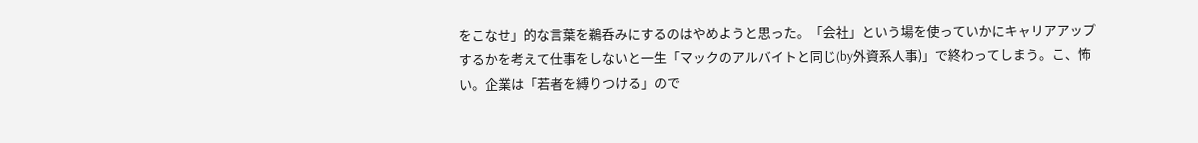をこなせ」的な言葉を鵜呑みにするのはやめようと思った。「会社」という場を使っていかにキャリアアップするかを考えて仕事をしないと一生「マックのアルバイトと同じ(by外資系人事)」で終わってしまう。こ、怖い。企業は「若者を縛りつける」ので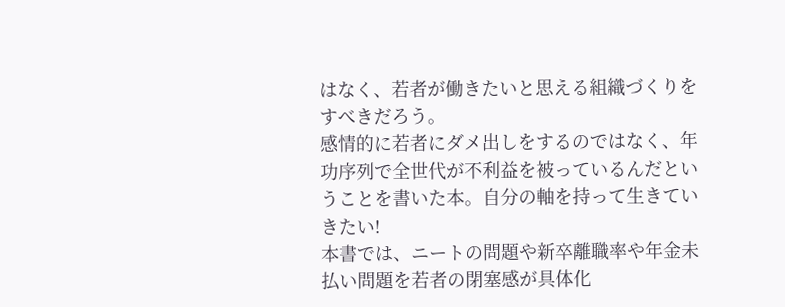はなく、若者が働きたいと思える組織づくりをすべきだろう。
感情的に若者にダメ出しをするのではなく、年功序列で全世代が不利益を被っているんだということを書いた本。自分の軸を持って生きていきたい!
本書では、ニートの問題や新卒離職率や年金未払い問題を若者の閉塞感が具体化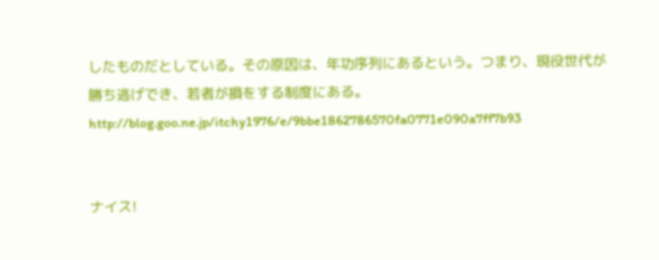したものだとしている。その原因は、年功序列にあるという。つまり、現役世代が勝ち逃げでき、若者が損をする制度にある。http://blog.goo.ne.jp/itchy1976/e/9bbe1862786570fa0771e090a7ff7b93


ナイス!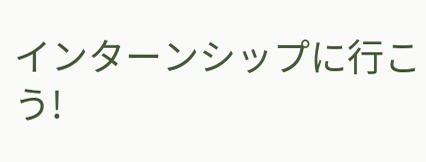インターンシップに行こう!